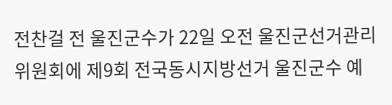전찬걸 전 울진군수가 22일 오전 울진군선거관리위원회에 제9회 전국동시지방선거 울진군수 예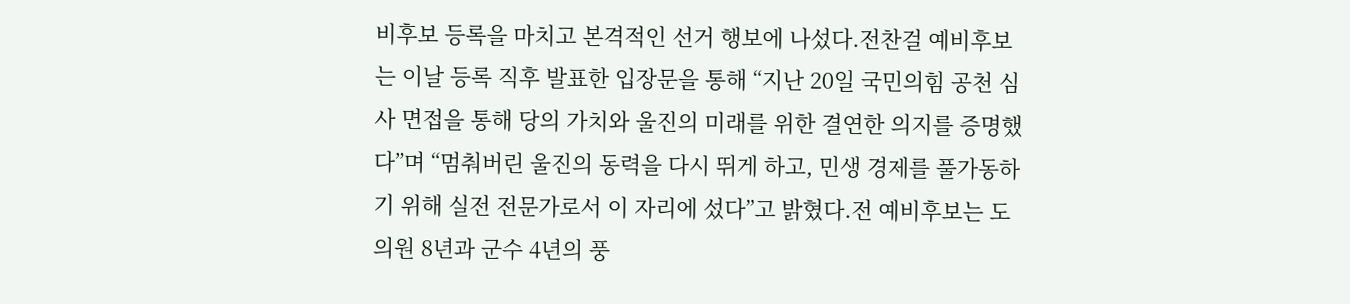비후보 등록을 마치고 본격적인 선거 행보에 나섰다.전찬걸 예비후보는 이날 등록 직후 발표한 입장문을 통해 “지난 20일 국민의힘 공천 심사 면접을 통해 당의 가치와 울진의 미래를 위한 결연한 의지를 증명했다”며 “멈춰버린 울진의 동력을 다시 뛰게 하고, 민생 경제를 풀가동하기 위해 실전 전문가로서 이 자리에 섰다”고 밝혔다.전 예비후보는 도의원 8년과 군수 4년의 풍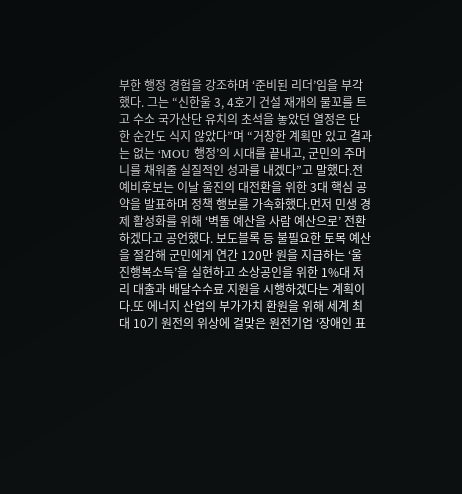부한 행정 경험을 강조하며 ‘준비된 리더’임을 부각했다. 그는 “신한울 3, 4호기 건설 재개의 물꼬를 트고 수소 국가산단 유치의 초석을 놓았던 열정은 단 한 순간도 식지 않았다”며 “거창한 계획만 있고 결과는 없는 ‘MOU 행정’의 시대를 끝내고, 군민의 주머니를 채워줄 실질적인 성과를 내겠다”고 말했다.전 예비후보는 이날 울진의 대전환을 위한 3대 핵심 공약을 발표하며 정책 행보를 가속화했다.먼저 민생 경제 활성화를 위해 ‘벽돌 예산을 사람 예산으로’ 전환하겠다고 공언했다. 보도블록 등 불필요한 토목 예산을 절감해 군민에게 연간 120만 원을 지급하는 ‘울진행복소득’을 실현하고 소상공인을 위한 1%대 저리 대출과 배달수수료 지원을 시행하겠다는 계획이다.또 에너지 산업의 부가가치 환원을 위해 세계 최대 10기 원전의 위상에 걸맞은 원전기업 ‘장애인 표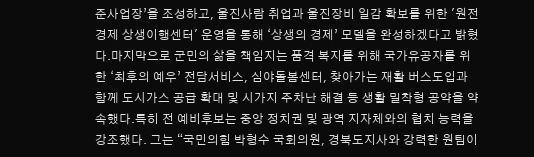준사업장’을 조성하고, 울진사람 취업과 울진장비 일감 확보를 위한 '원전경제 상생이행센터' 운영을 통해 ‘상생의 경제’ 모델을 완성하겠다고 밝혔다.마지막으로 군민의 삶을 책임지는 품격 복지를 위해 국가유공자를 위한 ‘최후의 예우’ 전담서비스, 심야돌봄센터, 찾아가는 재활 버스도입과 함께 도시가스 공급 확대 및 시가지 주차난 해결 등 생활 밀착형 공약을 약속했다.특히 전 예비후보는 중앙 정치권 및 광역 지자체와의 협치 능력을 강조했다. 그는 “국민의힘 박형수 국회의원, 경북도지사와 강력한 원팀이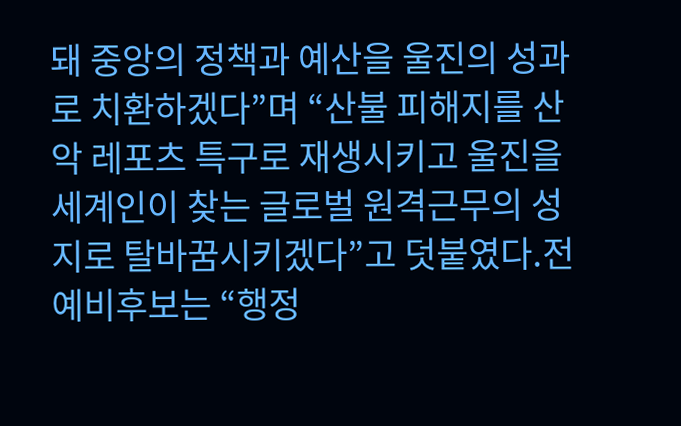돼 중앙의 정책과 예산을 울진의 성과로 치환하겠다”며 “산불 피해지를 산악 레포츠 특구로 재생시키고 울진을 세계인이 찾는 글로벌 원격근무의 성지로 탈바꿈시키겠다”고 덧붙였다.전 예비후보는 “행정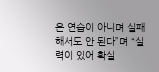은 연습이 아니며 실패해서도 안 된다”며 “실력이 있어 확실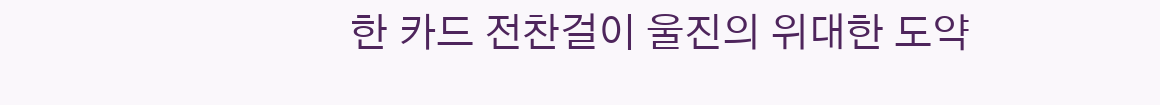한 카드 전찬걸이 울진의 위대한 도약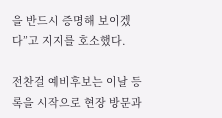을 반드시 증명해 보이겠다”고 지지를 호소했다.

전찬걸 예비후보는 이날 등록을 시작으로 현장 방문과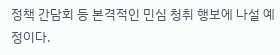정책 간담회 등 본격적인 민심 청취 행보에 나설 예정이다.